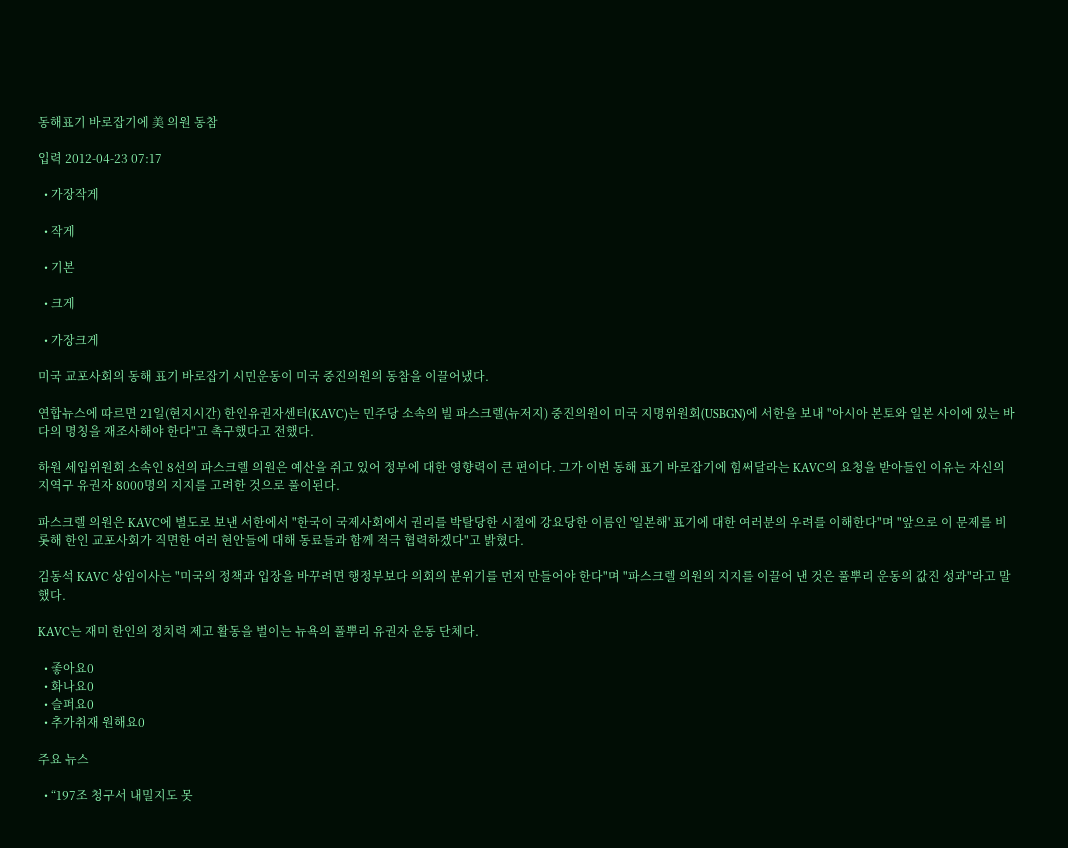동해표기 바로잡기에 美 의원 동참

입력 2012-04-23 07:17

  • 가장작게

  • 작게

  • 기본

  • 크게

  • 가장크게

미국 교포사회의 동해 표기 바로잡기 시민운동이 미국 중진의원의 동참을 이끌어냈다.

연합뉴스에 따르면 21일(현지시간) 한인유권자센터(KAVC)는 민주당 소속의 빌 파스크렐(뉴저지) 중진의원이 미국 지명위원회(USBGN)에 서한을 보내 "아시아 본토와 일본 사이에 있는 바다의 명칭을 재조사해야 한다"고 촉구했다고 전했다.

하원 세입위원회 소속인 8선의 파스크렐 의원은 예산을 쥐고 있어 정부에 대한 영향력이 큰 편이다. 그가 이번 동해 표기 바로잡기에 힘써달라는 KAVC의 요청을 받아들인 이유는 자신의 지역구 유권자 8000명의 지지를 고려한 것으로 풀이된다.

파스크렐 의원은 KAVC에 별도로 보낸 서한에서 "한국이 국제사회에서 권리를 박탈당한 시절에 강요당한 이름인 '일본해' 표기에 대한 여러분의 우려를 이해한다"며 "앞으로 이 문제를 비롯해 한인 교포사회가 직면한 여러 현안들에 대해 동료들과 함께 적극 협력하겠다"고 밝혔다.

김동석 KAVC 상임이사는 "미국의 정책과 입장을 바꾸려면 행정부보다 의회의 분위기를 먼저 만들어야 한다"며 "파스크렐 의원의 지지를 이끌어 낸 것은 풀뿌리 운동의 값진 성과"라고 말했다.

KAVC는 재미 한인의 정치력 제고 활동을 벌이는 뉴욕의 풀뿌리 유권자 운동 단체다.

  • 좋아요0
  • 화나요0
  • 슬퍼요0
  • 추가취재 원해요0

주요 뉴스

  • “197조 청구서 내밀지도 못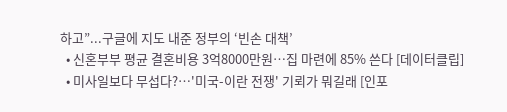하고”...구글에 지도 내준 정부의 ‘빈손 대책’
  • 신혼부부 평균 결혼비용 3억8000만원…집 마련에 85% 쓴다 [데이터클립]
  • 미사일보다 무섭다?…'미국-이란 전쟁' 기뢰가 뭐길래 [인포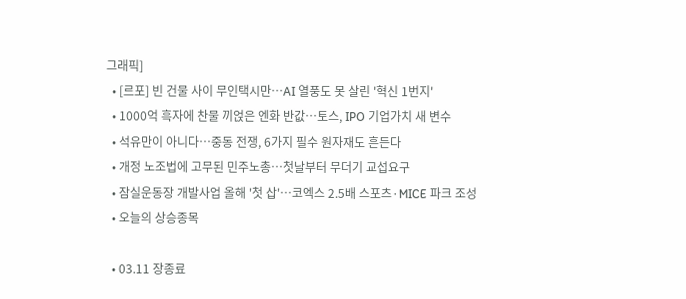그래픽]
  • [르포] 빈 건물 사이 무인택시만…AI 열풍도 못 살린 '혁신 1번지'
  • 1000억 흑자에 찬물 끼얹은 엔화 반값…토스, IPO 기업가치 새 변수
  • 석유만이 아니다⋯중동 전쟁, 6가지 필수 원자재도 흔든다
  • 개정 노조법에 고무된 민주노총⋯첫날부터 무더기 교섭요구
  • 잠실운동장 개발사업 올해 '첫 삽'…코엑스 2.5배 스포츠·MICE 파크 조성
  • 오늘의 상승종목

  • 03.11 장종료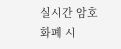실시간 암호화폐 시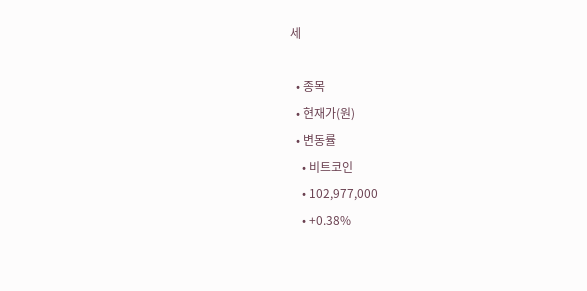세

  • 종목
  • 현재가(원)
  • 변동률
    • 비트코인
    • 102,977,000
    • +0.38%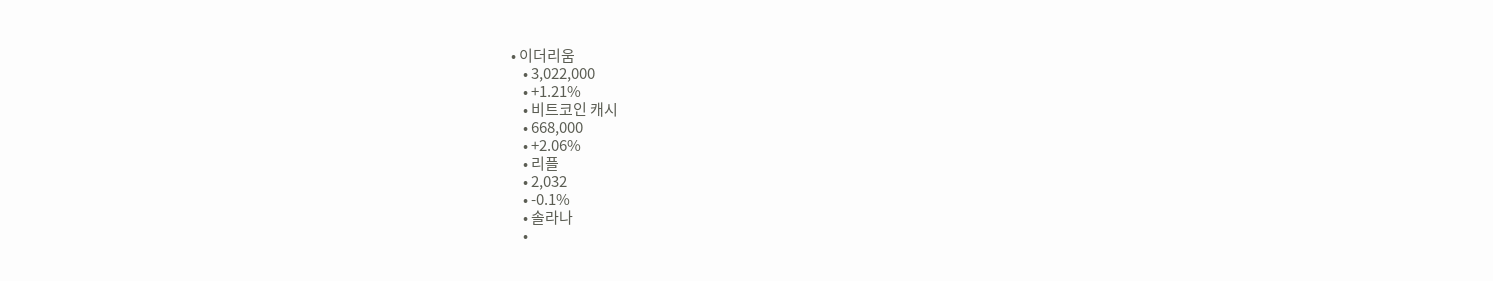• 이더리움
    • 3,022,000
    • +1.21%
    • 비트코인 캐시
    • 668,000
    • +2.06%
    • 리플
    • 2,032
    • -0.1%
    • 솔라나
    •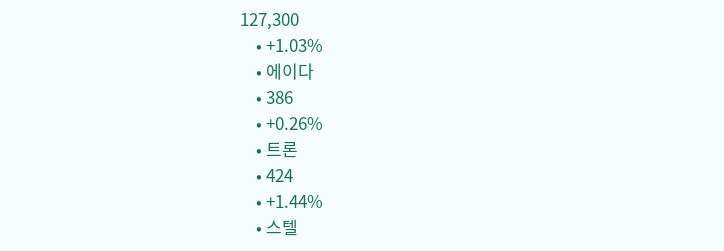127,300
    • +1.03%
    • 에이다
    • 386
    • +0.26%
    • 트론
    • 424
    • +1.44%
    • 스텔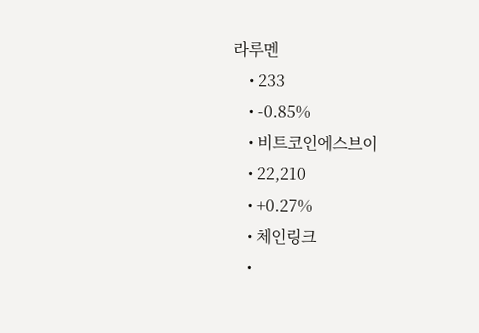라루멘
    • 233
    • -0.85%
    • 비트코인에스브이
    • 22,210
    • +0.27%
    • 체인링크
    •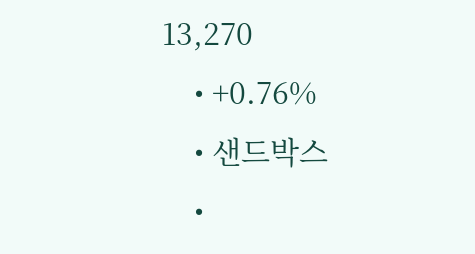13,270
    • +0.76%
    • 샌드박스
    •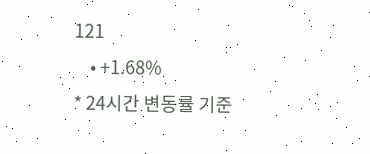121
    • +1.68%
* 24시간 변동률 기준